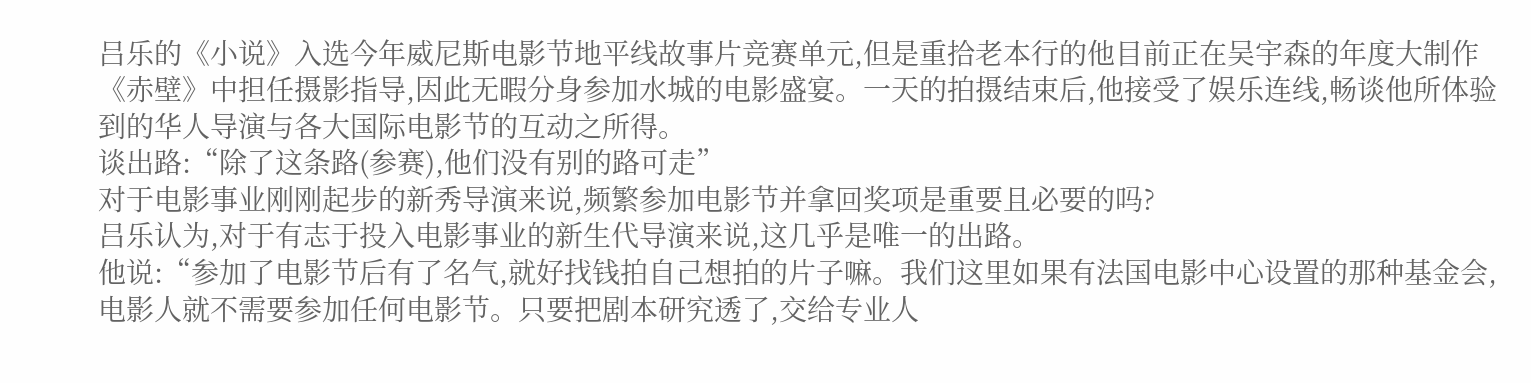吕乐的《小说》入选今年威尼斯电影节地平线故事片竞赛单元,但是重拾老本行的他目前正在吴宇森的年度大制作《赤壁》中担任摄影指导,因此无暇分身参加水城的电影盛宴。一天的拍摄结束后,他接受了娱乐连线,畅谈他所体验到的华人导演与各大国际电影节的互动之所得。
谈出路:“除了这条路(参赛),他们没有别的路可走”
对于电影事业刚刚起步的新秀导演来说,频繁参加电影节并拿回奖项是重要且必要的吗?
吕乐认为,对于有志于投入电影事业的新生代导演来说,这几乎是唯一的出路。
他说:“参加了电影节后有了名气,就好找钱拍自己想拍的片子嘛。我们这里如果有法国电影中心设置的那种基金会,电影人就不需要参加任何电影节。只要把剧本研究透了,交给专业人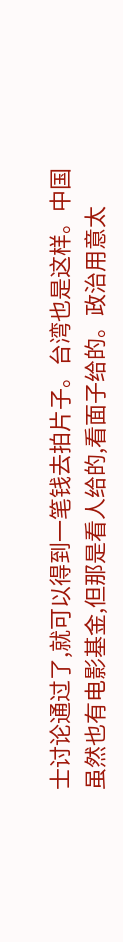士讨论通过了,就可以得到一笔钱去拍片子。台湾也是这样。中国虽然也有电影基金,但那是看人给的,看面子给的。政治用意太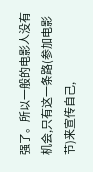强了。所以一般的电影人没有机会,只有这一条路(参加电影节)来宣传自己,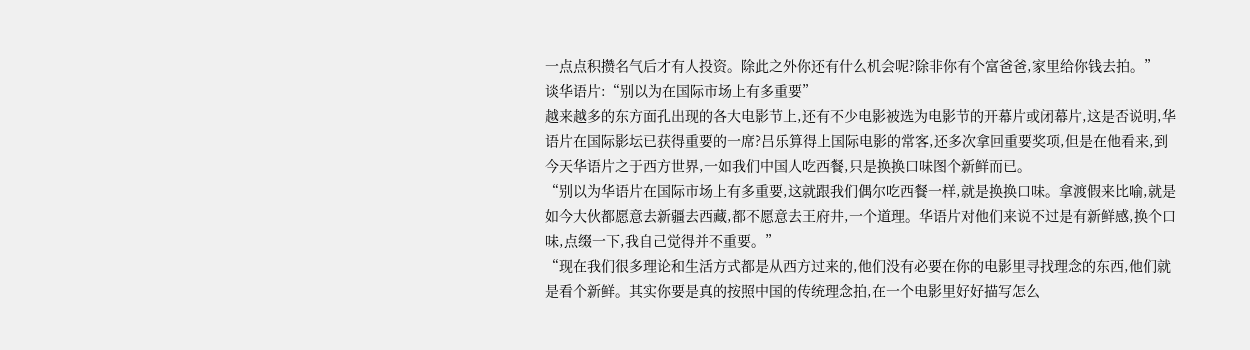一点点积攒名气后才有人投资。除此之外你还有什么机会呢?除非你有个富爸爸,家里给你钱去拍。”
谈华语片:“别以为在国际市场上有多重要”
越来越多的东方面孔出现的各大电影节上,还有不少电影被选为电影节的开幕片或闭幕片,这是否说明,华语片在国际影坛已获得重要的一席?吕乐算得上国际电影的常客,还多次拿回重要奖项,但是在他看来,到今天华语片之于西方世界,一如我们中国人吃西餐,只是换换口味图个新鲜而已。
“别以为华语片在国际市场上有多重要,这就跟我们偶尔吃西餐一样,就是换换口味。拿渡假来比喻,就是如今大伙都愿意去新疆去西藏,都不愿意去王府井,一个道理。华语片对他们来说不过是有新鲜感,换个口味,点缀一下,我自己觉得并不重要。”
“现在我们很多理论和生活方式都是从西方过来的,他们没有必要在你的电影里寻找理念的东西,他们就是看个新鲜。其实你要是真的按照中国的传统理念拍,在一个电影里好好描写怎么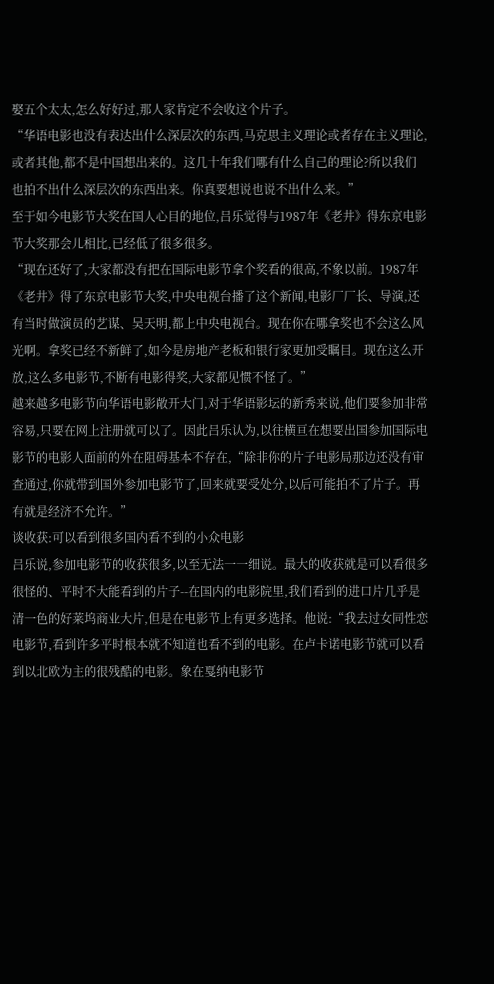娶五个太太,怎么好好过,那人家肯定不会收这个片子。
“华语电影也没有表达出什么深层次的东西,马克思主义理论或者存在主义理论,或者其他,都不是中国想出来的。这几十年我们哪有什么自己的理论?所以我们也拍不出什么深层次的东西出来。你真要想说也说不出什么来。”
至于如今电影节大奖在国人心目的地位,吕乐觉得与1987年《老井》得东京电影节大奖那会儿相比,已经低了很多很多。
“现在还好了,大家都没有把在国际电影节拿个奖看的很高,不象以前。1987年《老井》得了东京电影节大奖,中央电视台播了这个新闻,电影厂厂长、导演,还有当时做演员的艺谋、吴天明,都上中央电视台。现在你在哪拿奖也不会这么风光啊。拿奖已经不新鲜了,如今是房地产老板和银行家更加受瞩目。现在这么开放,这么多电影节,不断有电影得奖,大家都见惯不怪了。”
越来越多电影节向华语电影敞开大门,对于华语影坛的新秀来说,他们要参加非常容易,只要在网上注册就可以了。因此吕乐认为,以往横亘在想要出国参加国际电影节的电影人面前的外在阻碍基本不存在,“除非你的片子电影局那边还没有审查通过,你就带到国外参加电影节了,回来就要受处分,以后可能拍不了片子。再有就是经济不允许。”
谈收获:可以看到很多国内看不到的小众电影
吕乐说,参加电影节的收获很多,以至无法一一细说。最大的收获就是可以看很多很怪的、平时不大能看到的片子--在国内的电影院里,我们看到的进口片几乎是清一色的好莱坞商业大片,但是在电影节上有更多选择。他说:“我去过女同性恋电影节,看到许多平时根本就不知道也看不到的电影。在卢卡诺电影节就可以看到以北欧为主的很残酷的电影。象在戛纳电影节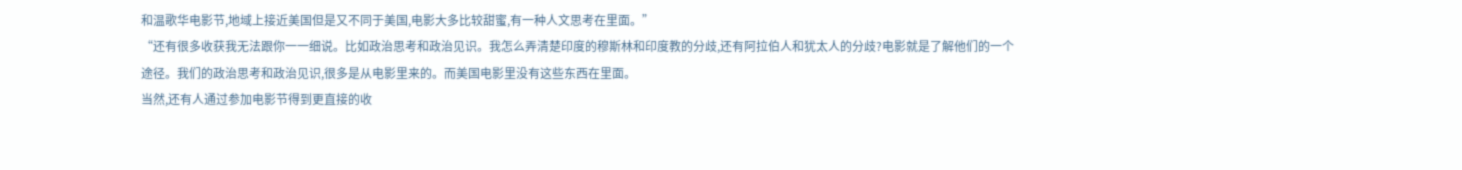和温歌华电影节,地域上接近美国但是又不同于美国,电影大多比较甜蜜,有一种人文思考在里面。”
“还有很多收获我无法跟你一一细说。比如政治思考和政治见识。我怎么弄清楚印度的穆斯林和印度教的分歧,还有阿拉伯人和犹太人的分歧?电影就是了解他们的一个途径。我们的政治思考和政治见识,很多是从电影里来的。而美国电影里没有这些东西在里面。
当然,还有人通过参加电影节得到更直接的收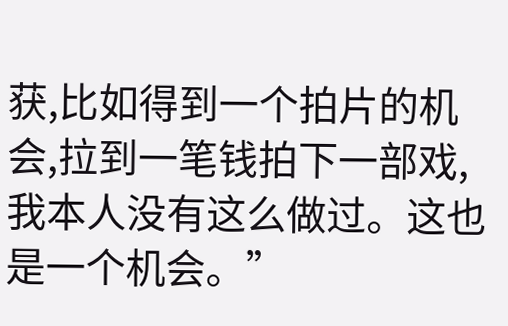获,比如得到一个拍片的机会,拉到一笔钱拍下一部戏,我本人没有这么做过。这也是一个机会。”